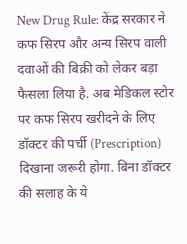New Drug Rule: केंद्र सरकार ने कफ सिरप और अन्य सिरप वाली दवाओं की बिक्री को लेकर बड़ा फैसला लिया है. अब मेडिकल स्टोर पर कफ सिरप खरीदने के लिए डॉक्टर की पर्ची (Prescription) दिखाना जरूरी होगा. बिना डॉक्टर की सलाह के ये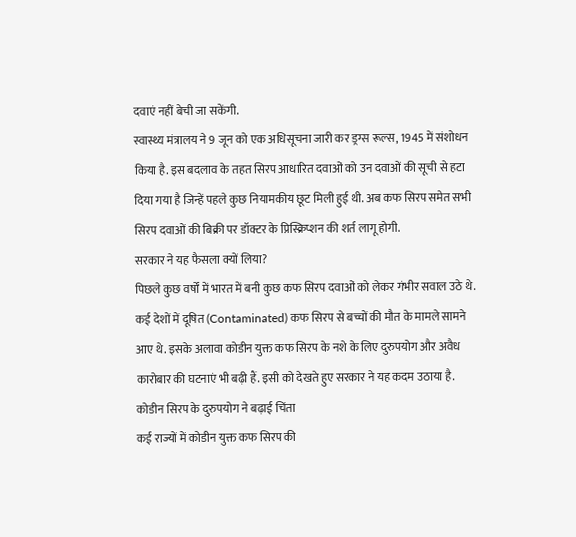दवाएं नहीं बेची जा सकेंगी.
स्वास्थ्य मंत्रालय ने 9 जून को एक अधिसूचना जारी कर ड्रग्स रूल्स, 1945 में संशोधन किया है. इस बदलाव के तहत सिरप आधारित दवाओं को उन दवाओं की सूची से हटा दिया गया है जिन्हें पहले कुछ नियामकीय छूट मिली हुई थी. अब कफ सिरप समेत सभी सिरप दवाओं की बिक्री पर डॉक्टर के प्रिस्क्रिप्शन की शर्त लागू होगी.
सरकार ने यह फैसला क्यों लिया?
पिछले कुछ वर्षों में भारत में बनी कुछ कफ सिरप दवाओं को लेकर गंभीर सवाल उठे थे. कई देशों में दूषित (Contaminated) कफ सिरप से बच्चों की मौत के मामले सामने आए थे. इसके अलावा कोडीन युक्त कफ सिरप के नशे के लिए दुरुपयोग और अवैध कारोबार की घटनाएं भी बढ़ी हैं. इसी को देखते हुए सरकार ने यह कदम उठाया है.
कोडीन सिरप के दुरुपयोग ने बढ़ाई चिंता
कई राज्यों में कोडीन युक्त कफ सिरप की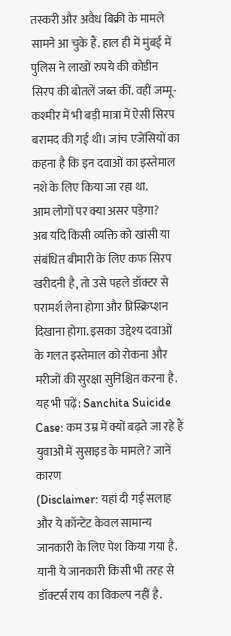तस्करी और अवैध बिक्री के मामले सामने आ चुके हैं. हाल ही में मुंबई में पुलिस ने लाखों रुपये की कोडीन सिरप की बोतलें जब्त कीं. वहीं जम्मू-कश्मीर में भी बड़ी मात्रा में ऐसी सिरप बरामद की गई थी। जांच एजेंसियों का कहना है कि इन दवाओं का इस्तेमाल नशे के लिए किया जा रहा था.
आम लोगों पर क्या असर पड़ेगा?
अब यदि किसी व्यक्ति को खांसी या संबंधित बीमारी के लिए कफ सिरप खरीदनी है, तो उसे पहले डॉक्टर से परामर्श लेना होगा और प्रिस्क्रिप्शन दिखाना होगा. इसका उद्देश्य दवाओं के गलत इस्तेमाल को रोकना और मरीजों की सुरक्षा सुनिश्चित करना है.
यह भी पढ़ें: Sanchita Suicide Case: कम उम्र में क्यों बढ़ते जा रहे हैं युवाओं में सुसाइड के मामले? जानें कारण
(Disclaimer: यहां दी गई सलाह और ये कॉन्टेंट केवल सामान्य जानकारी के लिए पेश किया गया है. यानी ये जानकारी किसी भी तरह से डॉक्टर्स राय का विकल्प नहीं है.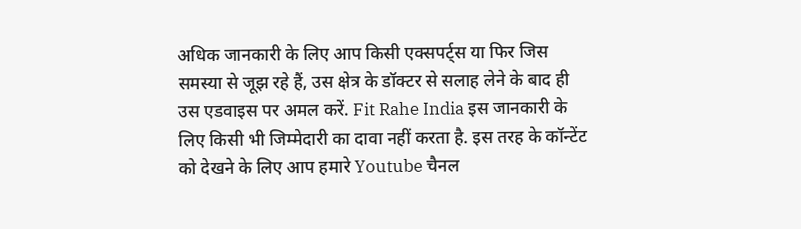अधिक जानकारी के लिए आप किसी एक्सपर्ट्स या फिर जिस समस्या से जूझ रहे हैं, उस क्षेत्र के डॉक्टर से सलाह लेने के बाद ही उस एडवाइस पर अमल करें. Fit Rahe India इस जानकारी के लिए किसी भी जिम्मेदारी का दावा नहीं करता है. इस तरह के कॉन्टेंट को देखने के लिए आप हमारे Youtube चैनल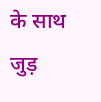के साथ जुड़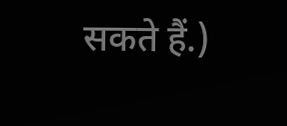सकते हैं.)